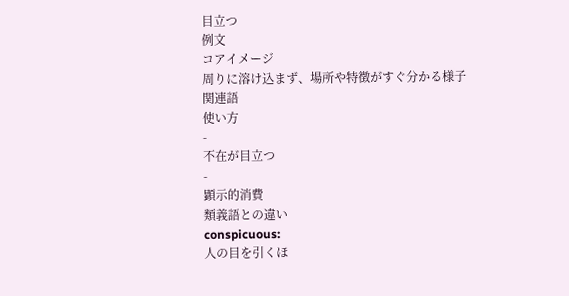目立つ
例文
コアイメージ
周りに溶け込まず、場所や特徴がすぐ分かる様子
関連語
使い方
-
不在が目立つ
-
顕示的消費
類義語との違い
conspicuous:
人の目を引くほ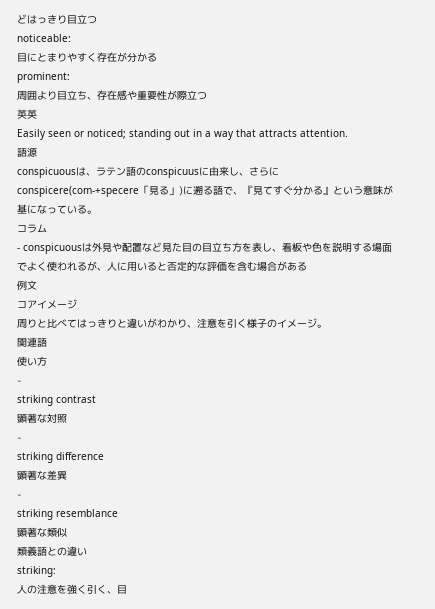どはっきり目立つ
noticeable:
目にとまりやすく存在が分かる
prominent:
周囲より目立ち、存在感や重要性が際立つ
英英
Easily seen or noticed; standing out in a way that attracts attention.
語源
conspicuousは、ラテン語のconspicuusに由来し、さらにconspicere(com‑+specere「見る」)に遡る語で、『見てすぐ分かる』という意味が基になっている。
コラム
- conspicuousは外見や配置など見た目の目立ち方を表し、看板や色を説明する場面でよく使われるが、人に用いると否定的な評価を含む場合がある
例文
コアイメージ
周りと比べてはっきりと違いがわかり、注意を引く様子のイメージ。
関連語
使い方
-
striking contrast
顕著な対照
-
striking difference
顕著な差異
-
striking resemblance
顕著な類似
類義語との違い
striking:
人の注意を強く引く、目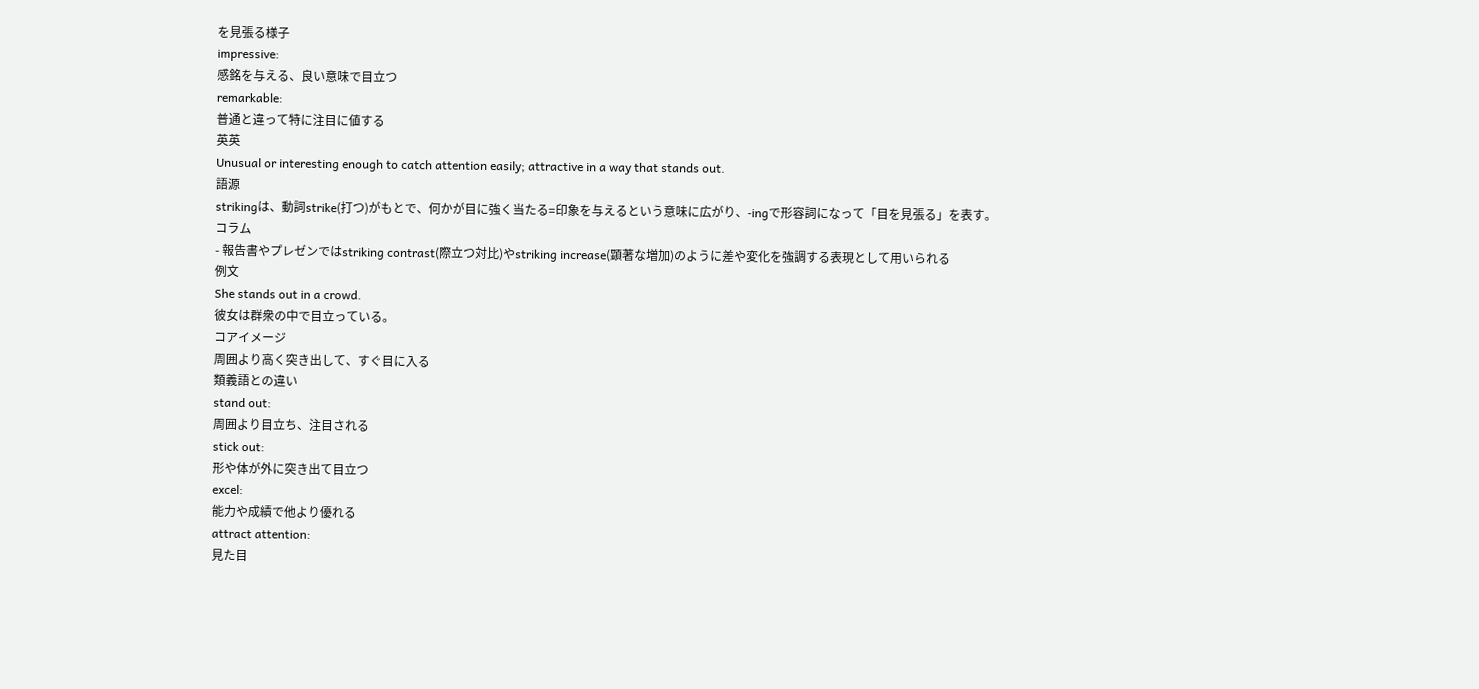を見張る様子
impressive:
感銘を与える、良い意味で目立つ
remarkable:
普通と違って特に注目に値する
英英
Unusual or interesting enough to catch attention easily; attractive in a way that stands out.
語源
strikingは、動詞strike(打つ)がもとで、何かが目に強く当たる=印象を与えるという意味に広がり、-ingで形容詞になって「目を見張る」を表す。
コラム
- 報告書やプレゼンではstriking contrast(際立つ対比)やstriking increase(顕著な増加)のように差や変化を強調する表現として用いられる
例文
She stands out in a crowd.
彼女は群衆の中で目立っている。
コアイメージ
周囲より高く突き出して、すぐ目に入る
類義語との違い
stand out:
周囲より目立ち、注目される
stick out:
形や体が外に突き出て目立つ
excel:
能力や成績で他より優れる
attract attention:
見た目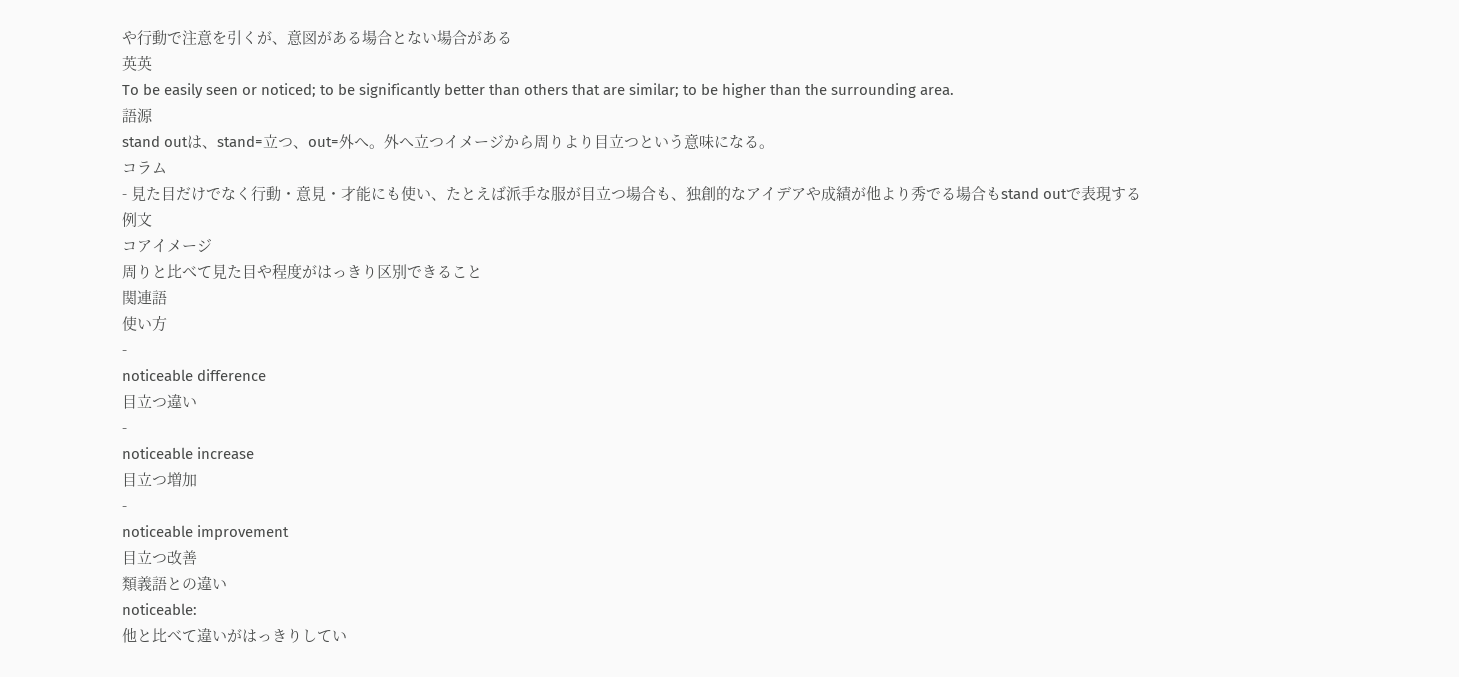や行動で注意を引くが、意図がある場合とない場合がある
英英
To be easily seen or noticed; to be significantly better than others that are similar; to be higher than the surrounding area.
語源
stand outは、stand=立つ、out=外へ。外へ立つイメージから周りより目立つという意味になる。
コラム
- 見た目だけでなく行動・意見・才能にも使い、たとえば派手な服が目立つ場合も、独創的なアイデアや成績が他より秀でる場合もstand outで表現する
例文
コアイメージ
周りと比べて見た目や程度がはっきり区別できること
関連語
使い方
-
noticeable difference
目立つ違い
-
noticeable increase
目立つ増加
-
noticeable improvement
目立つ改善
類義語との違い
noticeable:
他と比べて違いがはっきりしてい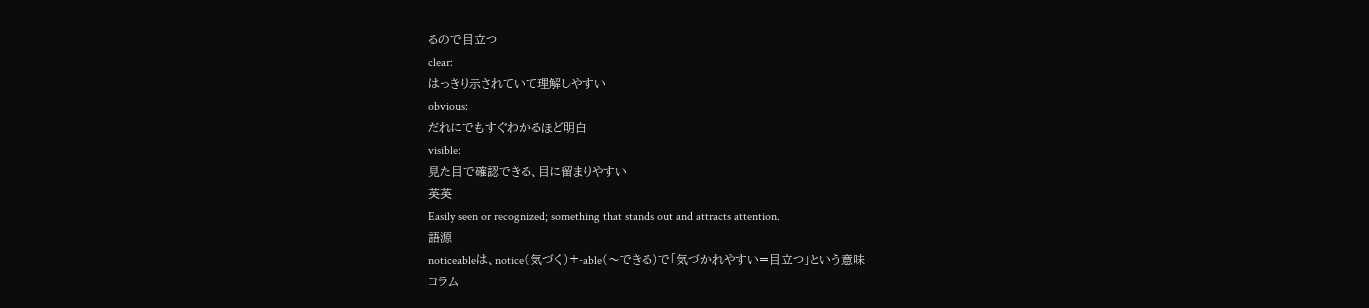るので目立つ
clear:
はっきり示されていて理解しやすい
obvious:
だれにでもすぐわかるほど明白
visible:
見た目で確認できる、目に留まりやすい
英英
Easily seen or recognized; something that stands out and attracts attention.
語源
noticeableは、notice(気づく)+-able(〜できる)で「気づかれやすい=目立つ」という意味
コラム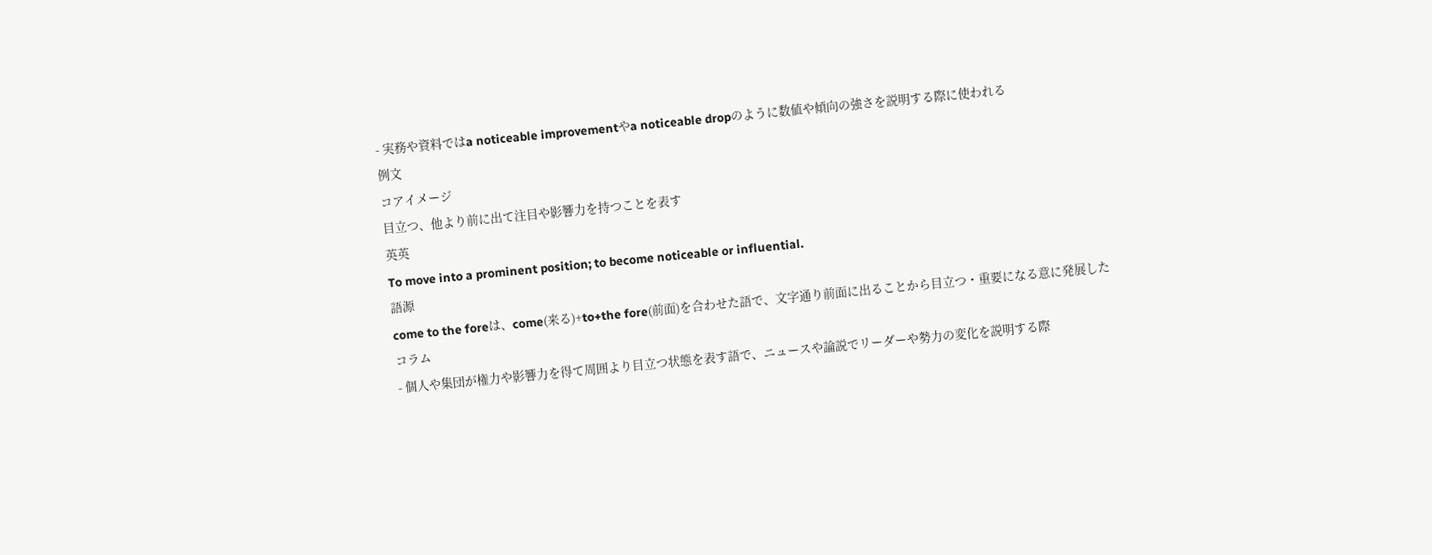- 実務や資料ではa noticeable improvementやa noticeable dropのように数値や傾向の強さを説明する際に使われる
例文
コアイメージ
目立つ、他より前に出て注目や影響力を持つことを表す
英英
To move into a prominent position; to become noticeable or influential.
語源
come to the foreは、come(来る)+to+the fore(前面)を合わせた語で、文字通り前面に出ることから目立つ・重要になる意に発展した
コラム
- 個人や集団が権力や影響力を得て周囲より目立つ状態を表す語で、ニュースや論説でリーダーや勢力の変化を説明する際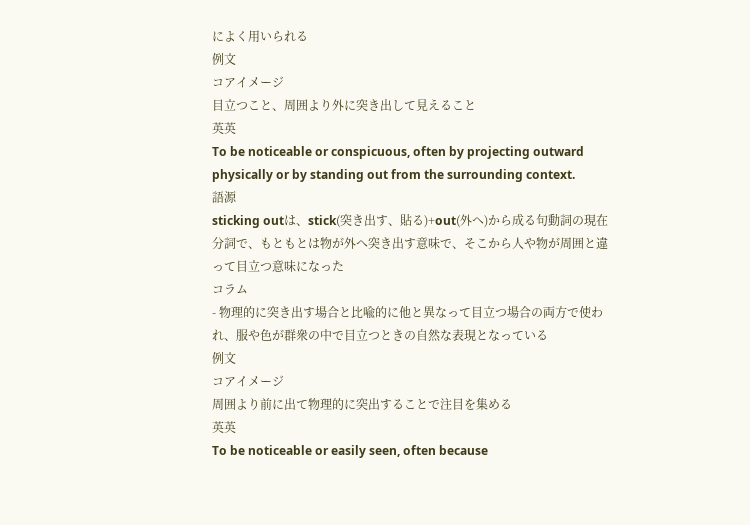によく用いられる
例文
コアイメージ
目立つこと、周囲より外に突き出して見えること
英英
To be noticeable or conspicuous, often by projecting outward physically or by standing out from the surrounding context.
語源
sticking outは、stick(突き出す、貼る)+out(外へ)から成る句動詞の現在分詞で、もともとは物が外へ突き出す意味で、そこから人や物が周囲と違って目立つ意味になった
コラム
- 物理的に突き出す場合と比喩的に他と異なって目立つ場合の両方で使われ、服や色が群衆の中で目立つときの自然な表現となっている
例文
コアイメージ
周囲より前に出て物理的に突出することで注目を集める
英英
To be noticeable or easily seen, often because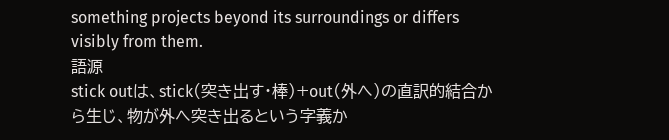something projects beyond its surroundings or differs visibly from them.
語源
stick outは、stick(突き出す・棒)+out(外へ)の直訳的結合から生じ、物が外へ突き出るという字義か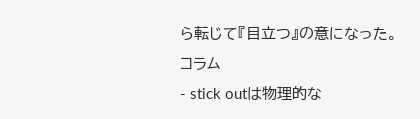ら転じて『目立つ』の意になった。
コラム
- stick outは物理的な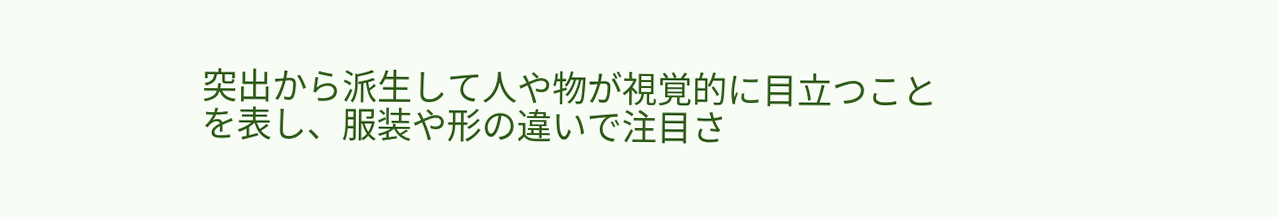突出から派生して人や物が視覚的に目立つことを表し、服装や形の違いで注目さ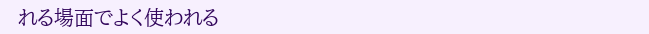れる場面でよく使われる